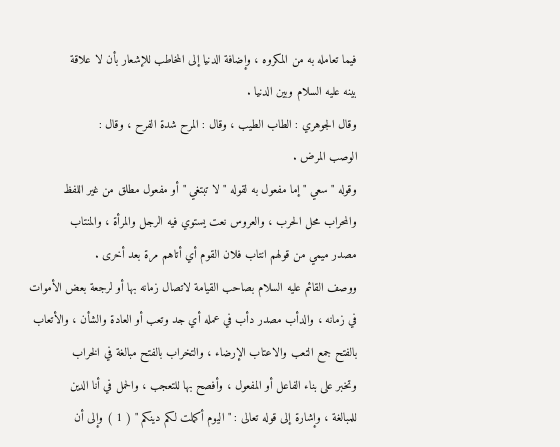فيما تعامله به من المكروه ، وإضافة الدنيا إلى المخاطب للإشعار بأن لا علاقة
بينه عليه السلام وبين الدنيا .
وقال الجوهري : الطاب الطيب ، وقال : المرح شدة الفرح ، وقال :
الوصب المرض .
وقوله " سعي " إما مفعول به لقوله " لا تبتغي " أو مفعول مطلق من غير اللفظ
والمحراب محل الحرب ، والعروس نعت يستوي فيه الرجل والمرأة ، والمنتاب
مصدر ميمي من قولهم انتاب فلان القوم أي أتاهم مرة بعد أخرى .
ووصف القائم عليه السلام بصاحب القيامة لاتصال زمانه بها أو لرجعة بعض الأموات
في زمانه ، والدأب مصدر دأب في عمله أي جد وتعب أو العادة والشأن ، والأتعاب
بالفتح جمع التعب والاعتاب الإرضاء ، والتخراب بالفتح مبالغة في الخراب
وتخبر على بناء الفاعل أو المفعول ، وأفصح بها للتعجب ، والحمل في أنا الدين
للمبالغة ، وإشارة إلى قوله تعالى : " اليوم أكملت لكم دينكم " ( 1 ) وإلى أن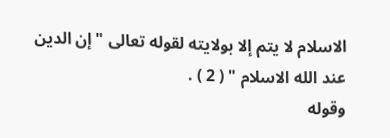الاسلام لا يتم إلا بولايته لقوله تعالى " إن الدين عند الله الاسلام " ( 2 ) .
وقوله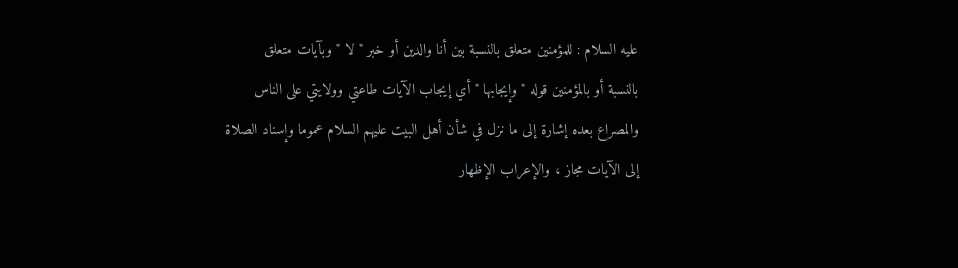عليه السلام : للمؤمنين متعلق بالنسبة بين أنا والدين أو خبر " لا " وبآيات متعلق
بالنسبة أو بالمؤمنين قوله " وإيجابها " أي إيجاب الآيات طاعتي وولايتي على الناس
والمصراع بعده إشارة إلى ما نزل في شأن أهل البيت عليهم السلام عموما وإسناد الصلاة
إلى الآيات مجاز ، والإعراب الإظهار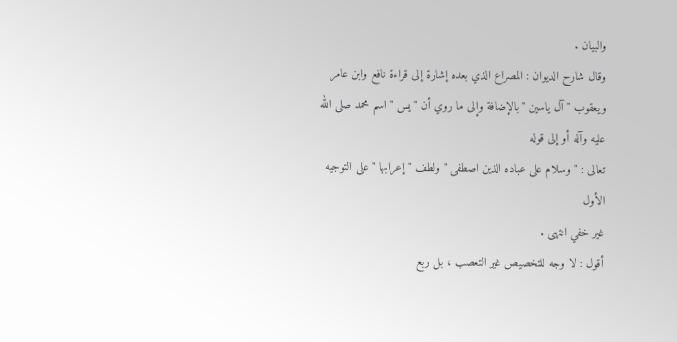والبيان .
وقال شارح الديوان : المصراع الذي بعده إشارة إلى قراءة نافع وابن عامر
ويعقوب " آل ياسين " بالإضافة وإلى ما روي أن " يس " اسم محمد صلى الله عليه وآله أو إلى قوله
تعالى : " وسلام على عباده الذين اصطفى " ولطف " إعرابها " على التوجيه الأول
غير خفي انتهى .
أقول : لا وجه للتخصيص غير التعصب ، بل ربع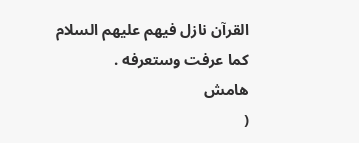القرآن نازل فيهم عليهم السلام
كما عرفت وستعرفه .
هامش
(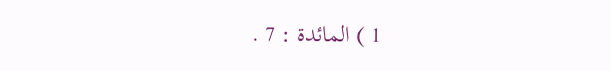1 ) المائدة : 7 .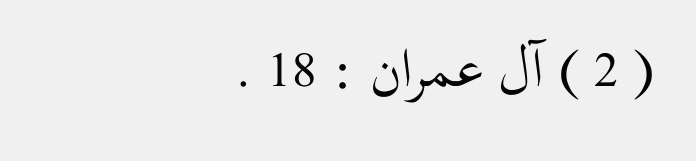( 2 ) آل عمران : 18 .